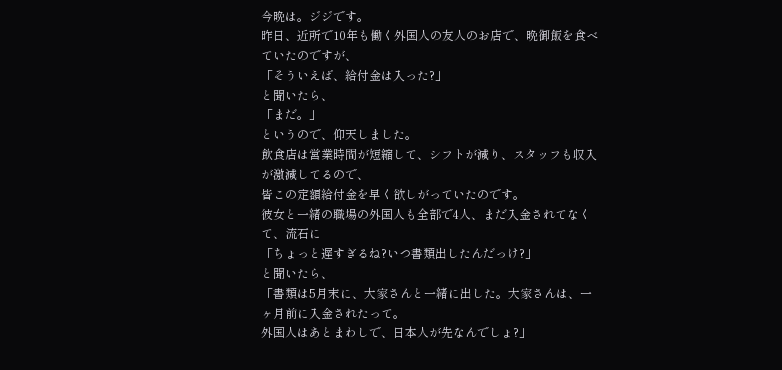今晩は。ジジです。
昨日、近所で10年も働く外国人の友人のお店で、晩御飯を食べていたのですが、
「そういえば、給付金は入った?」
と聞いたら、
「まだ。」
というので、仰天しました。
飲食店は営業時間が短縮して、シフトが減り、スタッフも収入が激減してるので、
皆この定額給付金を早く欲しがっていたのです。
彼女と一緒の職場の外国人も全部で4人、まだ入金されてなくて、流石に
「ちょっと遅すぎるね?いつ書類出したんだっけ?」
と聞いたら、
「書類は5月末に、大家さんと一緒に出した。大家さんは、一ヶ月前に入金されたって。
外国人はあとまわしで、日本人が先なんでしょ?」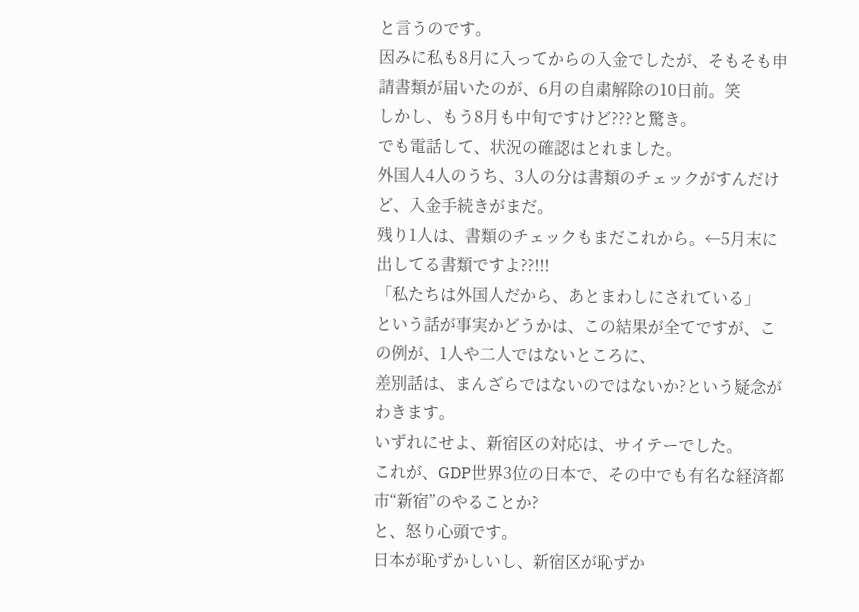と言うのです。
因みに私も8月に入ってからの入金でしたが、そもそも申請書類が届いたのが、6月の自粛解除の10日前。笑
しかし、もう8月も中旬ですけど???と驚き。
でも電話して、状況の確認はとれました。
外国人4人のうち、3人の分は書類のチェックがすんだけど、入金手続きがまだ。
残り1人は、書類のチェックもまだこれから。←5月末に出してる書類ですよ??!!!
「私たちは外国人だから、あとまわしにされている」
という話が事実かどうかは、この結果が全てですが、この例が、1人や二人ではないところに、
差別話は、まんざらではないのではないか?という疑念がわきます。
いずれにせよ、新宿区の対応は、サイテーでした。
これが、GDP世界3位の日本で、その中でも有名な経済都市“新宿”のやることか?
と、怒り心頭です。
日本が恥ずかしいし、新宿区が恥ずか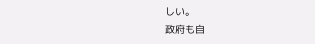しい。
政府も自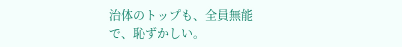治体のトップも、全員無能で、恥ずかしい。